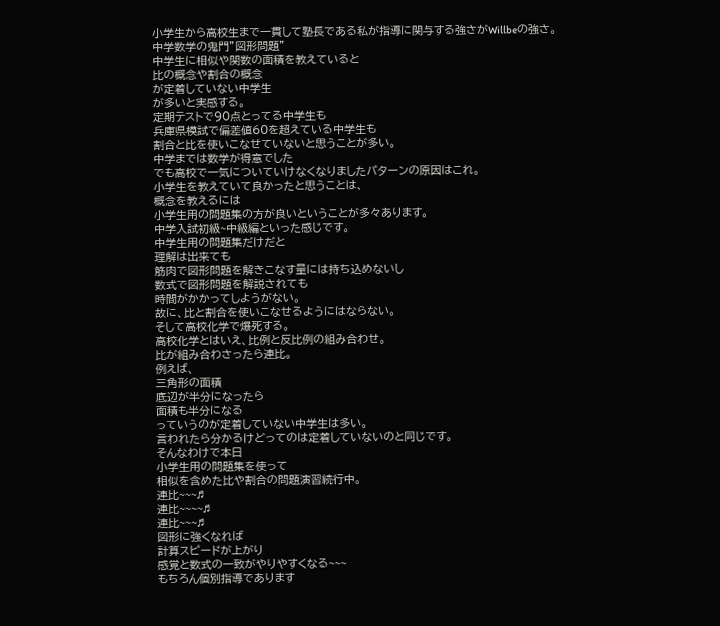小学生から高校生まで一貫して塾長である私が指導に関与する強さがWillbeの強さ。
中学数学の鬼門”図形問題”
中学生に相似や関数の面積を教えていると
比の概念や割合の概念
が定着していない中学生
が多いと実感する。
定期テストで90点とってる中学生も
兵庫県模試で偏差値60を超えている中学生も
割合と比を使いこなせていないと思うことが多い。
中学までは数学が得意でした
でも高校で一気についていけなくなりましたパターンの原因はこれ。
小学生を教えていて良かったと思うことは、
概念を教えるには
小学生用の問題集の方が良いということが多々あります。
中学入試初級~中級編といった感じです。
中学生用の問題集だけだと
理解は出来ても
筋肉で図形問題を解きこなす量には持ち込めないし
数式で図形問題を解説されても
時間がかかってしようがない。
故に、比と割合を使いこなせるようにはならない。
そして高校化学で爆死する。
高校化学とはいえ、比例と反比例の組み合わせ。
比が組み合わさったら連比。
例えば、
三角形の面積
底辺が半分になったら
面積も半分になる
っていうのが定着していない中学生は多い。
言われたら分かるけどってのは定着していないのと同じです。
そんなわけで本日
小学生用の問題集を使って
相似を含めた比や割合の問題演習続行中。
連比~~~♬
連比~~~~♬
連比~~~♬
図形に強くなれば
計算スピードが上がり
感覚と数式の一致がやりやすくなる~~~
もちろん個別指導であります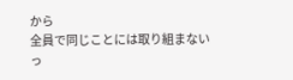から
全員で同じことには取り組まないっ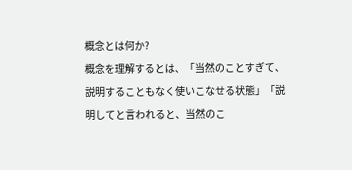概念とは何か?
概念を理解するとは、「当然のことすぎて、説明することもなく使いこなせる状態」「説明してと言われると、当然のこ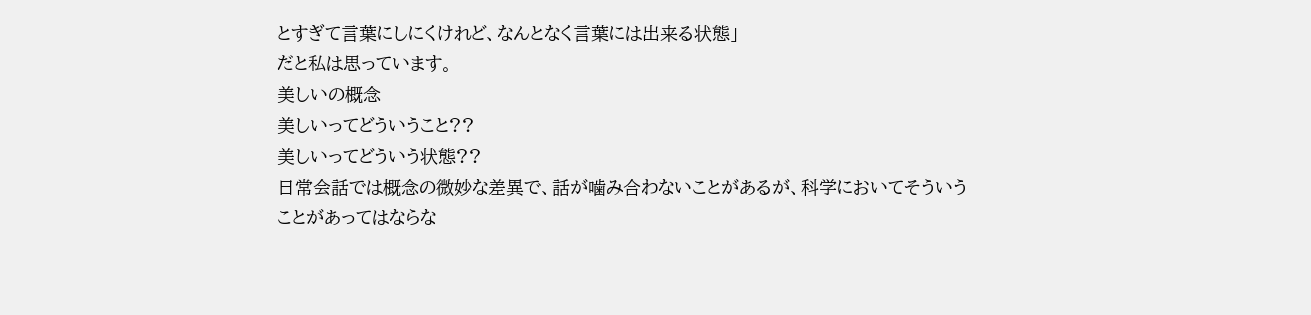とすぎて言葉にしにくけれど、なんとなく言葉には出来る状態」
だと私は思っています。
美しいの概念
美しいってどういうこと??
美しいってどういう状態??
日常会話では概念の微妙な差異で、話が噛み合わないことがあるが、科学においてそういうことがあってはならな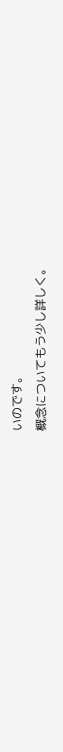いのです。
概念についてもう少し詳しく。